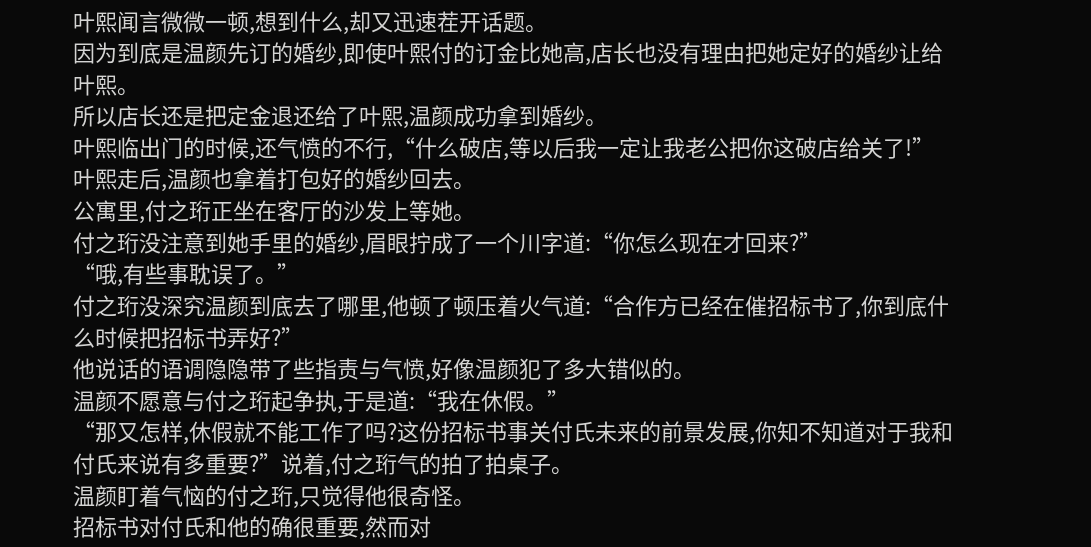叶熙闻言微微一顿,想到什么,却又迅速茬开话题。
因为到底是温颜先订的婚纱,即使叶熙付的订金比她高,店长也没有理由把她定好的婚纱让给叶熙。
所以店长还是把定金退还给了叶熙,温颜成功拿到婚纱。
叶熙临出门的时候,还气愤的不行,“什么破店,等以后我一定让我老公把你这破店给关了!”
叶熙走后,温颜也拿着打包好的婚纱回去。
公寓里,付之珩正坐在客厅的沙发上等她。
付之珩没注意到她手里的婚纱,眉眼拧成了一个川字道:“你怎么现在才回来?”
“哦,有些事耽误了。”
付之珩没深究温颜到底去了哪里,他顿了顿压着火气道:“合作方已经在催招标书了,你到底什么时候把招标书弄好?”
他说话的语调隐隐带了些指责与气愤,好像温颜犯了多大错似的。
温颜不愿意与付之珩起争执,于是道:“我在休假。”
“那又怎样,休假就不能工作了吗?这份招标书事关付氏未来的前景发展,你知不知道对于我和付氏来说有多重要?”说着,付之珩气的拍了拍桌子。
温颜盯着气恼的付之珩,只觉得他很奇怪。
招标书对付氏和他的确很重要,然而对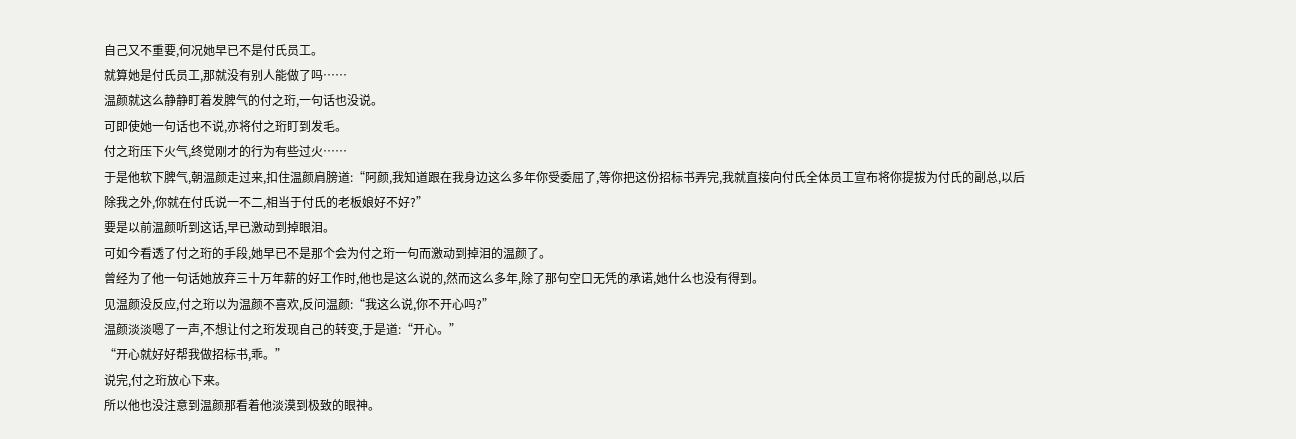自己又不重要,何况她早已不是付氏员工。
就算她是付氏员工,那就没有别人能做了吗……
温颜就这么静静盯着发脾气的付之珩,一句话也没说。
可即使她一句话也不说,亦将付之珩盯到发毛。
付之珩压下火气,终觉刚才的行为有些过火……
于是他软下脾气,朝温颜走过来,扣住温颜肩膀道:“阿颜,我知道跟在我身边这么多年你受委屈了,等你把这份招标书弄完,我就直接向付氏全体员工宣布将你提拔为付氏的副总,以后除我之外,你就在付氏说一不二,相当于付氏的老板娘好不好?”
要是以前温颜听到这话,早已激动到掉眼泪。
可如今看透了付之珩的手段,她早已不是那个会为付之珩一句而激动到掉泪的温颜了。
曾经为了他一句话她放弃三十万年薪的好工作时,他也是这么说的,然而这么多年,除了那句空口无凭的承诺,她什么也没有得到。
见温颜没反应,付之珩以为温颜不喜欢,反问温颜:“我这么说,你不开心吗?”
温颜淡淡嗯了一声,不想让付之珩发现自己的转变,于是道:“开心。”
“开心就好好帮我做招标书,乖。”
说完,付之珩放心下来。
所以他也没注意到温颜那看着他淡漠到极致的眼神。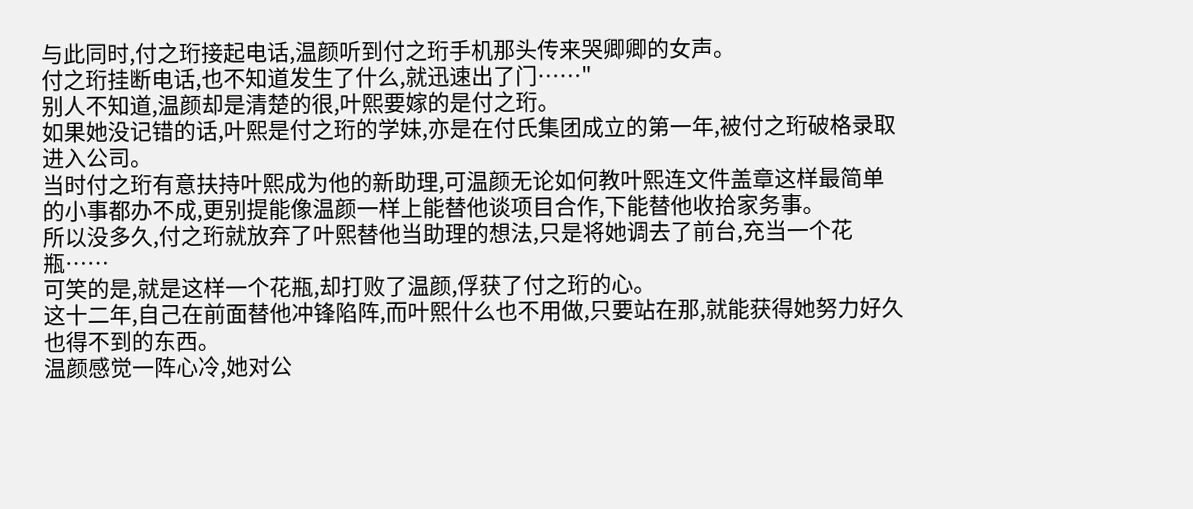与此同时,付之珩接起电话,温颜听到付之珩手机那头传来哭卿卿的女声。
付之珩挂断电话,也不知道发生了什么,就迅速出了门……"
别人不知道,温颜却是清楚的很,叶熙要嫁的是付之珩。
如果她没记错的话,叶熙是付之珩的学妹,亦是在付氏集团成立的第一年,被付之珩破格录取进入公司。
当时付之珩有意扶持叶熙成为他的新助理,可温颜无论如何教叶熙连文件盖章这样最简单的小事都办不成,更别提能像温颜一样上能替他谈项目合作,下能替他收拾家务事。
所以没多久,付之珩就放弃了叶熙替他当助理的想法,只是将她调去了前台,充当一个花瓶……
可笑的是,就是这样一个花瓶,却打败了温颜,俘获了付之珩的心。
这十二年,自己在前面替他冲锋陷阵,而叶熙什么也不用做,只要站在那,就能获得她努力好久也得不到的东西。
温颜感觉一阵心冷,她对公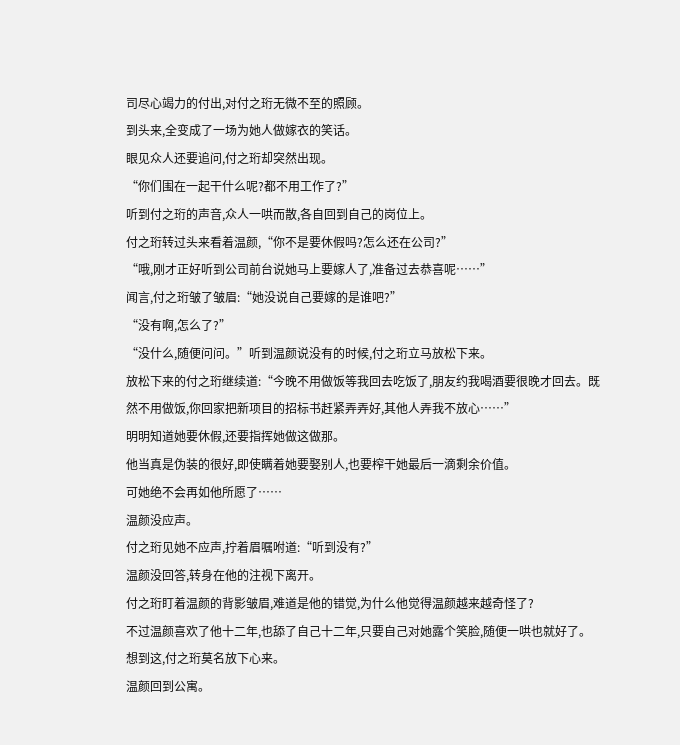司尽心竭力的付出,对付之珩无微不至的照顾。
到头来,全变成了一场为她人做嫁衣的笑话。
眼见众人还要追问,付之珩却突然出现。
“你们围在一起干什么呢?都不用工作了?”
听到付之珩的声音,众人一哄而散,各自回到自己的岗位上。
付之珩转过头来看着温颜,“你不是要休假吗?怎么还在公司?”
“哦,刚才正好听到公司前台说她马上要嫁人了,准备过去恭喜呢……”
闻言,付之珩皱了皱眉:“她没说自己要嫁的是谁吧?”
“没有啊,怎么了?”
“没什么,随便问问。”听到温颜说没有的时候,付之珩立马放松下来。
放松下来的付之珩继续道:“今晚不用做饭等我回去吃饭了,朋友约我喝酒要很晚才回去。既然不用做饭,你回家把新项目的招标书赶紧弄弄好,其他人弄我不放心……”
明明知道她要休假,还要指挥她做这做那。
他当真是伪装的很好,即使瞒着她要娶别人,也要榨干她最后一滴剩余价值。
可她绝不会再如他所愿了……
温颜没应声。
付之珩见她不应声,拧着眉嘱咐道:“听到没有?”
温颜没回答,转身在他的注视下离开。
付之珩盯着温颜的背影皱眉,难道是他的错觉,为什么他觉得温颜越来越奇怪了?
不过温颜喜欢了他十二年,也舔了自己十二年,只要自己对她露个笑脸,随便一哄也就好了。
想到这,付之珩莫名放下心来。
温颜回到公寓。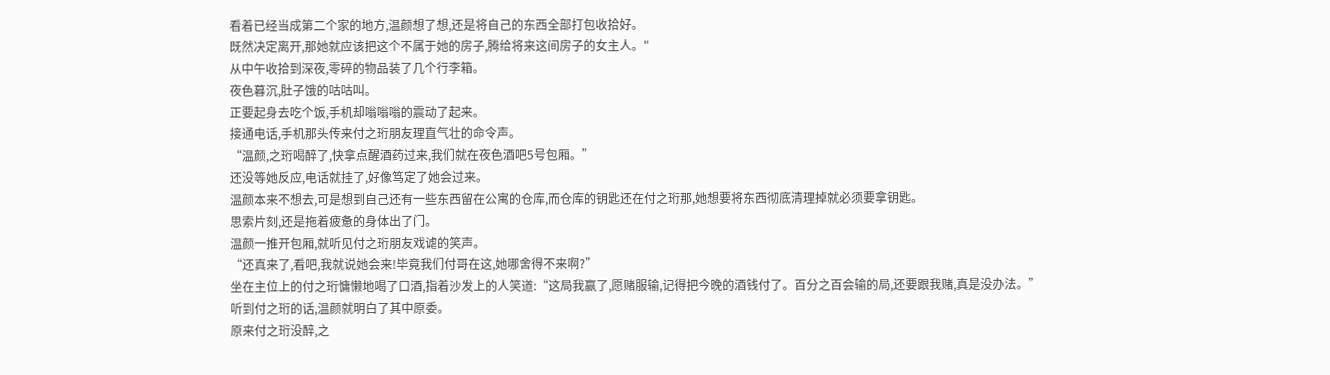看着已经当成第二个家的地方,温颜想了想,还是将自己的东西全部打包收拾好。
既然决定离开,那她就应该把这个不属于她的房子,腾给将来这间房子的女主人。"
从中午收拾到深夜,零碎的物品装了几个行李箱。
夜色暮沉,肚子饿的咕咕叫。
正要起身去吃个饭,手机却嗡嗡嗡的震动了起来。
接通电话,手机那头传来付之珩朋友理直气壮的命令声。
“温颜,之珩喝醉了,快拿点醒酒药过来,我们就在夜色酒吧5号包厢。”
还没等她反应,电话就挂了,好像笃定了她会过来。
温颜本来不想去,可是想到自己还有一些东西留在公寓的仓库,而仓库的钥匙还在付之珩那,她想要将东西彻底清理掉就必须要拿钥匙。
思索片刻,还是拖着疲惫的身体出了门。
温颜一推开包厢,就听见付之珩朋友戏谑的笑声。
“还真来了,看吧,我就说她会来!毕竟我们付哥在这,她哪舍得不来啊?”
坐在主位上的付之珩慵懒地喝了口酒,指着沙发上的人笑道:“这局我赢了,愿赌服输,记得把今晚的酒钱付了。百分之百会输的局,还要跟我赌,真是没办法。”
听到付之珩的话,温颜就明白了其中原委。
原来付之珩没醉,之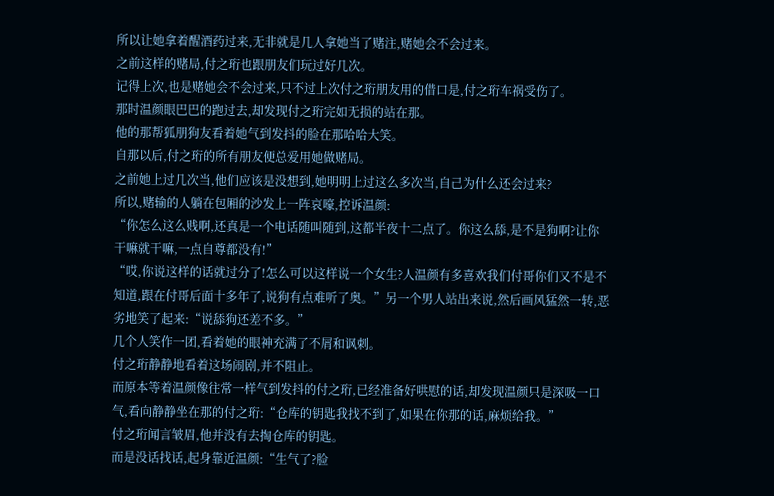所以让她拿着醒酒药过来,无非就是几人拿她当了赌注,赌她会不会过来。
之前这样的赌局,付之珩也跟朋友们玩过好几次。
记得上次,也是赌她会不会过来,只不过上次付之珩朋友用的借口是,付之珩车祸受伤了。
那时温颜眼巴巴的跑过去,却发现付之珩完如无损的站在那。
他的那帮狐朋狗友看着她气到发抖的脸在那哈哈大笑。
自那以后,付之珩的所有朋友便总爱用她做赌局。
之前她上过几次当,他们应该是没想到,她明明上过这么多次当,自己为什么还会过来?
所以,赌输的人躺在包厢的沙发上一阵哀嚎,控诉温颜:
“你怎么这么贱啊,还真是一个电话随叫随到,这都半夜十二点了。你这么舔,是不是狗啊?让你干嘛就干嘛,一点自尊都没有!”
“哎,你说这样的话就过分了!怎么可以这样说一个女生?人温颜有多喜欢我们付哥你们又不是不知道,跟在付哥后面十多年了,说狗有点难听了奥。”另一个男人站出来说,然后画风猛然一转,恶劣地笑了起来:“说舔狗还差不多。”
几个人笑作一团,看着她的眼神充满了不屑和讽刺。
付之珩静静地看着这场闹剧,并不阻止。
而原本等着温颜像往常一样气到发抖的付之珩,已经准备好哄慰的话,却发现温颜只是深吸一口气,看向静静坐在那的付之珩:“仓库的钥匙我找不到了,如果在你那的话,麻烦给我。”
付之珩闻言皱眉,他并没有去掏仓库的钥匙。
而是没话找话,起身靠近温颜:“生气了?脸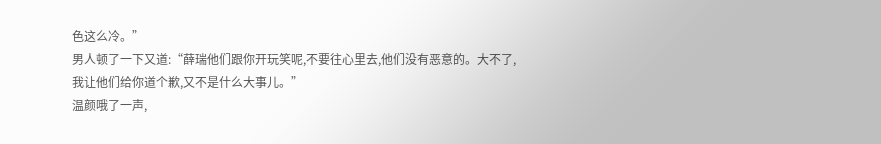色这么冷。”
男人顿了一下又道:“薛瑞他们跟你开玩笑呢,不要往心里去,他们没有恶意的。大不了,我让他们给你道个歉,又不是什么大事儿。”
温颜哦了一声,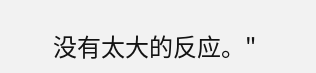没有太大的反应。"